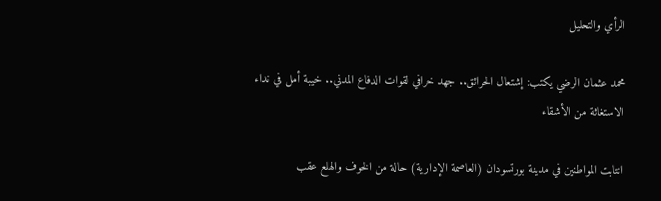الرأي والتحليل

محمد عثمان الرضي يكتب: إشتعال الحرائق.. جهد خرافي لقوات الدفاع المدني.. خيبة أمل في نداء الاستغاثة من الأشقاء

انتابت المواطنين في مدينة بورتسودان (العاصمة الإدارية) حالة من الخوف والهلع عقب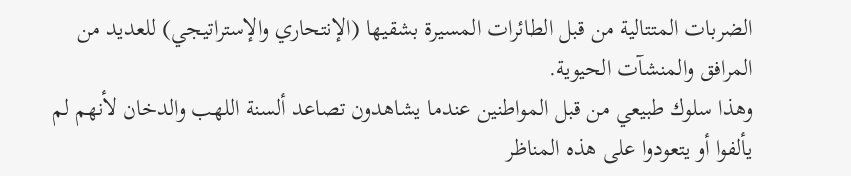الضربات المتتالية من قبل الطائرات المسيرة بشقيها (الإنتحاري والإستراتيجي) للعديد من المرافق والمنشآت الحيوية.
وهذا سلوك طبيعي من قبل المواطنين عندما يشاهدون تصاعد ألسنة اللهب والدخان لأنهم لم يألفوا أو يتعودوا على هذه المناظر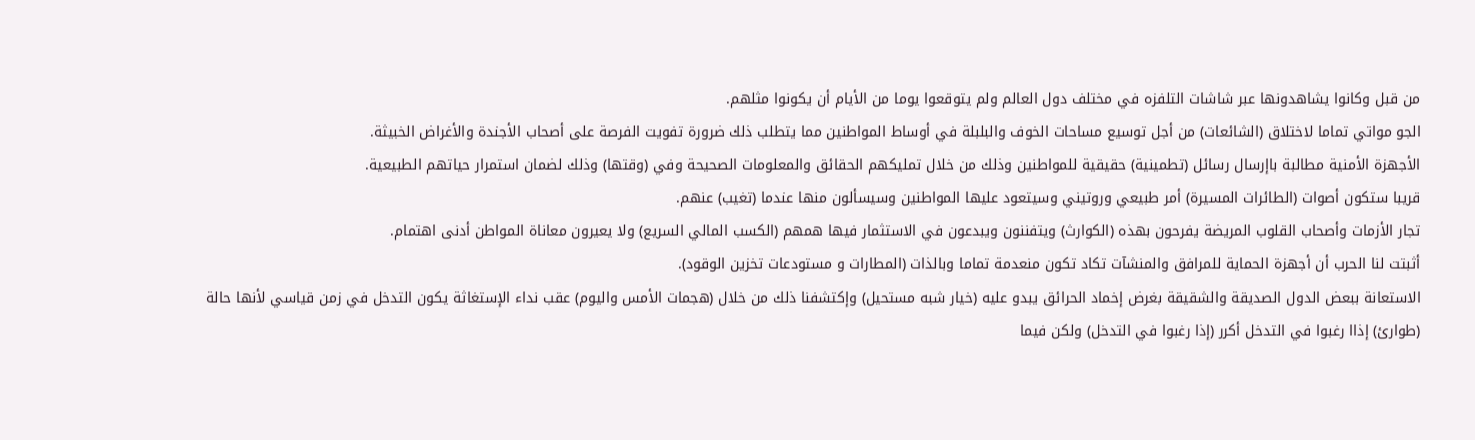من قبل وكانوا يشاهدونها عبر شاشات التلفزه في مختلف دول العالم ولم يتوقعوا يوما من الأيام أن يكونوا مثلهم.
الجو مواتي تماما لاختلاق (الشائعات) من أجل توسيع مساحات الخوف والبلبلة في أوساط المواطنين مما يتطلب ذلك ضرورة تفويت الفرصة على أصحاب الأجندة والأغراض الخبيثة.
الأجهزة الأمنية مطالبة باإرسال رسائل (تطمينية) حقيقية للمواطنين وذلك من خلال تمليكهم الحقائق والمعلومات الصحيحة وفي (وقتها) وذلك لضمان استمرار حياتهم الطبيعية.
قريبا ستكون أصوات (الطائرات المسيرة) أمر طبيعي وروتيني وسيتعود عليها المواطنين وسيسألون منها عندما (تغيب) عنهم.
تجار الأزمات وأصحاب القلوب المريضة يفرحون بهذه (الكوارث) ويتفننون ويبدعون في الاستثمار فيها همهم (الكسب المالي السريع) ولا يعيرون معاناة المواطن أدنى اهتمام.
أثبتت لنا الحرب أن أجهزة الحماية للمرافق والمنشآت تكاد تكون منعدمة تماما وبالذات (المطارات و مستودعات تخزين الوقود).
الاستعانة ببعض الدول الصديقة والشقيقة بغرض إخماد الحرائق يبدو عليه (خيار شبه مستحيل) وإكتشفنا ذلك من خلال (هجمات الأمس واليوم) عقب نداء الإستغاثة يكون التدخل في زمن قياسي لأنها حالة (طوارئ) إذاا رغبوا في التدخل أكرر (إذا رغبوا في التدخل) ولكن فيما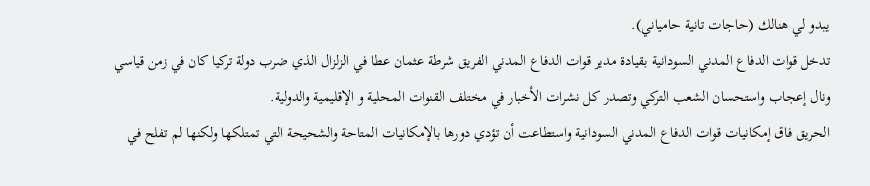يبدو لي هنالك (حاجات تانية حامياني).
تدخل قوات الدفاع المدني السودانية بقيادة مدير قوات الدفاع المدني الفريق شرطة عثمان عطا في الزلزال الذي ضرب دولة تركيا كان في زمن قياسي ونال إعجاب واستحسان الشعب التركي وتصدر كل نشرات الأخبار في مختلف القنوات المحلية و الإقليمية والدولية.
الحريق فاق إمكانيات قوات الدفاع المدني السودانية واستطاعت أن تؤدي دورها بالإمكانيات المتاحة والشحيحة التي تمتلكها ولكنها لم تفلح في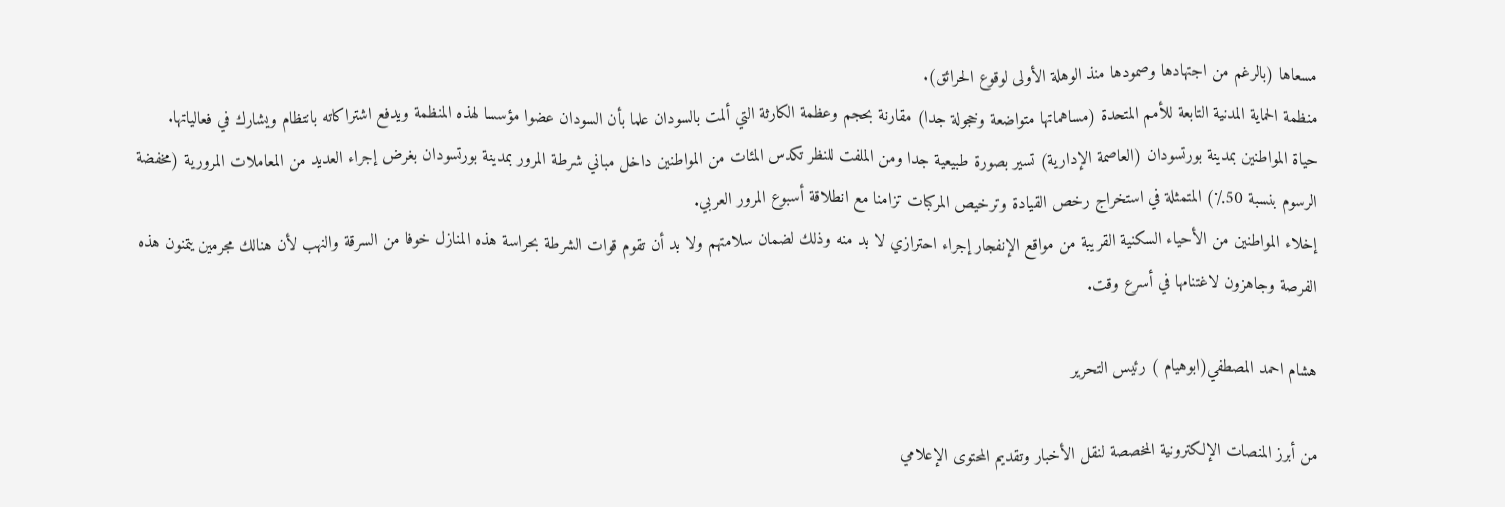مسعاها (بالرغم من اجتهادها وصمودها منذ الوهلة الأولى لوقوع الحرائق).
منظمة الحماية المدنية التابعة للأمم المتحدة (مساهماتها متواضعة وخجولة جدا) مقارنة بحجم وعظمة الكارثة التي ألمت بالسودان علما بأن السودان عضوا مؤسسا لهذه المنظمة ويدفع اشتراكاته بانتظام ويشارك في فعالياتها.
حياة المواطنين بمدينة بورتسودان (العاصمة الإدارية) تسير بصورة طبيعية جدا ومن الملفت للنظر تكدس المئات من المواطنين داخل مباني شرطة المرور بمدينة بورتسودان بغرض إجراء العديد من المعاملات المرورية (مخفضة الرسوم بنسبة 50٪) المتمثلة في استخراج رخص القيادة وترخيص المركبات تزامنا مع انطلاقة أسبوع المرور العربي.
إخلاء المواطنين من الأحياء السكنية القريبة من مواقع الإنفجار إجراء احترازي لا بد منه وذلك لضمان سلامتهم ولا بد أن تقوم قوات الشرطة بحراسة هذه المنازل خوفا من السرقة والنهب لأن هنالك مجرمين يتمنون هذه الفرصة وجاهزون لاغتنامها في أسرع وقت.

هشام احمد المصطفي(ابوهيام ) رئيس التحرير

من أبرز المنصات الإلكترونية المخصصة لنقل الأخبار وتقديم المحتوى الإعلامي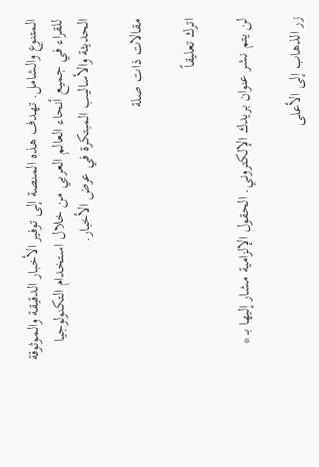المتنوع والشامل. تهدف هذه المنصة إلى توفير الأخبار الدقيقة والموثوقة للقراء في جميع أنحاء العالم العربي من خلال استخدام التكنولوجيا الحديثة والأساليب المبتكرة في عرض الأخبار.

مقالات ذات صلة

اترك تعليقاً

لن يتم نشر عنوان بريدك الإلكتروني. الحقول الإلزامية مشار إليها بـ *

زر الذهاب إلى الأعلى